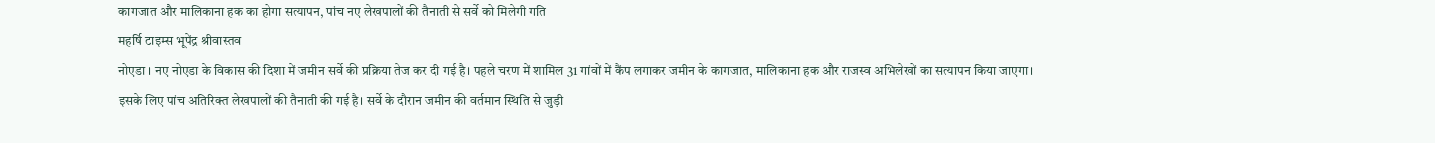कागजात और मालिकाना हक का होगा सत्यापन, पांच नए लेखपालों की तैनाती से सर्वे को मिलेगी गति
महर्षि टाइम्स भूपेंद्र श्रीवास्तव
नोएडा । नए नोएडा के विकास की दिशा में जमीन सर्वे की प्रक्रिया तेज कर दी गई है। पहले चरण में शामिल 31 गांवों में कैंप लगाकर जमीन के कागजात, मालिकाना हक और राजस्व अभिलेखों का सत्यापन किया जाएगा। इसके लिए पांच अतिरिक्त लेखपालों की तैनाती की गई है। सर्वे के दौरान जमीन की वर्तमान स्थिति से जुड़ी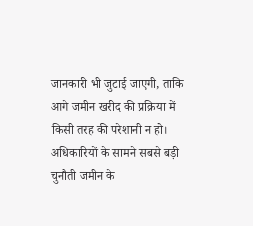जानकारी भी जुटाई जाएगी, ताकि आगे जमीन खरीद की प्रक्रिया में किसी तरह की परेशानी न हो।
अधिकारियों के सामने सबसे बड़ी चुनौती जमीन के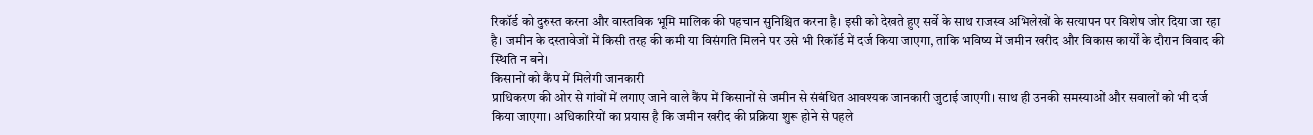रिकॉर्ड को दुरुस्त करना और वास्तविक भूमि मालिक की पहचान सुनिश्चित करना है। इसी को देखते हुए सर्वे के साथ राजस्व अभिलेखों के सत्यापन पर विशेष जोर दिया जा रहा है। जमीन के दस्तावेजों में किसी तरह की कमी या विसंगति मिलने पर उसे भी रिकॉर्ड में दर्ज किया जाएगा, ताकि भविष्य में जमीन खरीद और विकास कार्यों के दौरान विवाद की स्थिति न बने।
किसानों को कैंप में मिलेगी जानकारी
प्राधिकरण की ओर से गांवों में लगाए जाने वाले कैंप में किसानों से जमीन से संबंधित आवश्यक जानकारी जुटाई जाएगी। साथ ही उनकी समस्याओं और सवालों को भी दर्ज किया जाएगा। अधिकारियों का प्रयास है कि जमीन खरीद की प्रक्रिया शुरू होने से पहले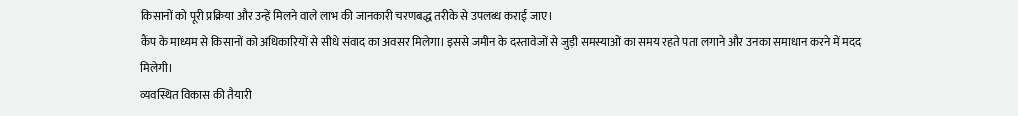किसानों को पूरी प्रक्रिया और उन्हें मिलने वाले लाभ की जानकारी चरणबद्ध तरीके से उपलब्ध कराई जाए।
कैंप के माध्यम से किसानों को अधिकारियों से सीधे संवाद का अवसर मिलेगा। इससे जमीन के दस्तावेजों से जुड़ी समस्याओं का समय रहते पता लगाने और उनका समाधान करने में मदद मिलेगी।
व्यवस्थित विकास की तैयारी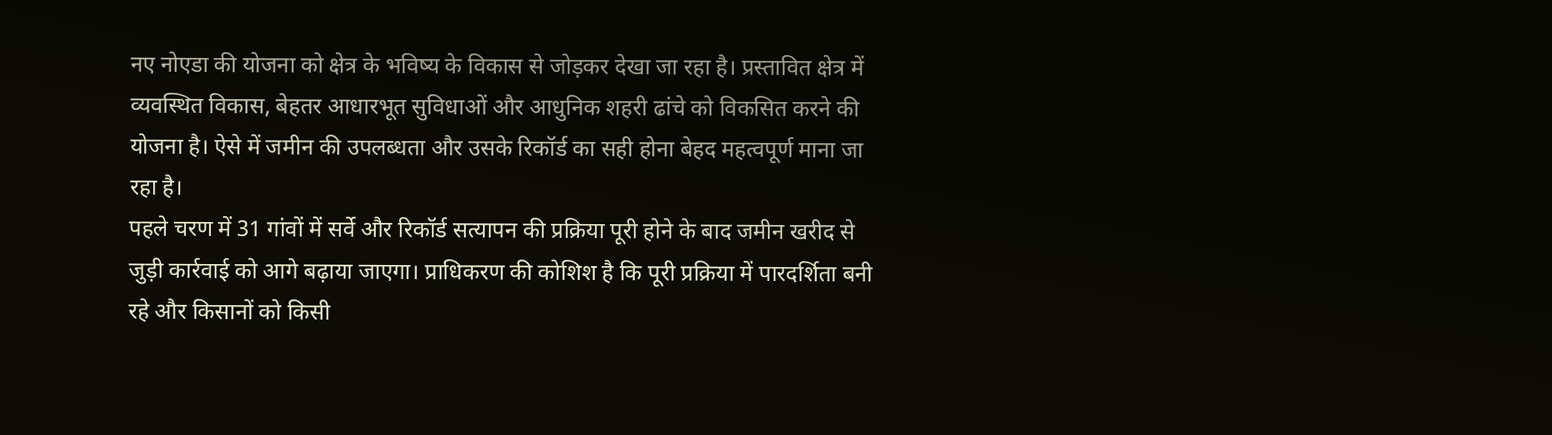नए नोएडा की योजना को क्षेत्र के भविष्य के विकास से जोड़कर देखा जा रहा है। प्रस्तावित क्षेत्र में व्यवस्थित विकास, बेहतर आधारभूत सुविधाओं और आधुनिक शहरी ढांचे को विकसित करने की योजना है। ऐसे में जमीन की उपलब्धता और उसके रिकॉर्ड का सही होना बेहद महत्वपूर्ण माना जा रहा है।
पहले चरण में 31 गांवों में सर्वे और रिकॉर्ड सत्यापन की प्रक्रिया पूरी होने के बाद जमीन खरीद से जुड़ी कार्रवाई को आगे बढ़ाया जाएगा। प्राधिकरण की कोशिश है कि पूरी प्रक्रिया में पारदर्शिता बनी रहे और किसानों को किसी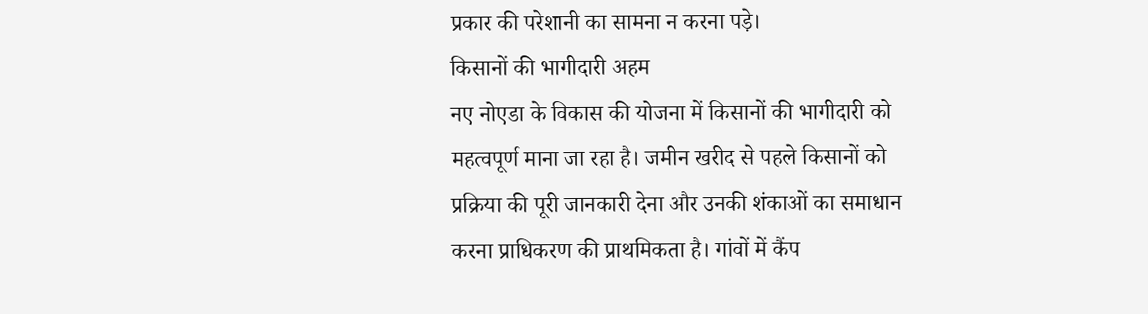प्रकार की परेशानी का सामना न करना पड़े।
किसानों की भागीदारी अहम
नए नोएडा के विकास की योजना में किसानों की भागीदारी को महत्वपूर्ण माना जा रहा है। जमीन खरीद से पहले किसानों को प्रक्रिया की पूरी जानकारी देना और उनकी शंकाओं का समाधान करना प्राधिकरण की प्राथमिकता है। गांवों में कैंप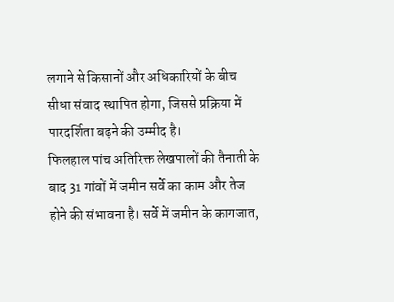लगाने से किसानों और अधिकारियों के बीच सीधा संवाद स्थापित होगा, जिससे प्रक्रिया में पारदर्शिता बढ़ने की उम्मीद है।
फिलहाल पांच अतिरिक्त लेखपालों की तैनाती के बाद 31 गांवों में जमीन सर्वे का काम और तेज होने की संभावना है। सर्वे में जमीन के कागजात,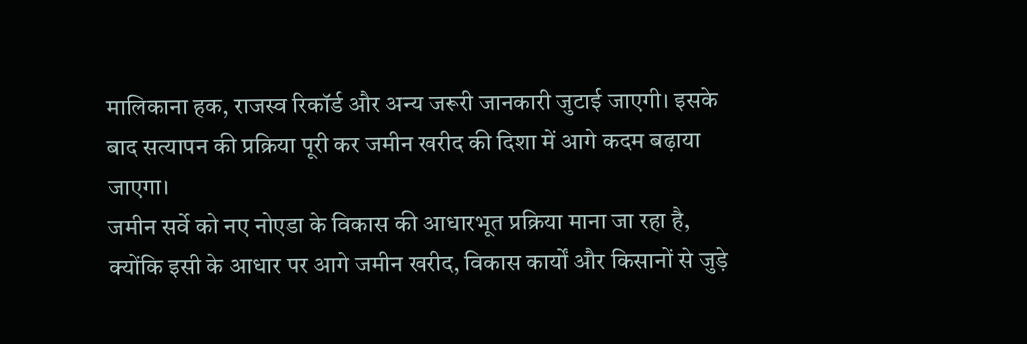मालिकाना हक, राजस्व रिकॉर्ड और अन्य जरूरी जानकारी जुटाई जाएगी। इसके बाद सत्यापन की प्रक्रिया पूरी कर जमीन खरीद की दिशा में आगे कदम बढ़ाया जाएगा।
जमीन सर्वे को नए नोएडा के विकास की आधारभूत प्रक्रिया माना जा रहा है, क्योंकि इसी के आधार पर आगे जमीन खरीद, विकास कार्यों और किसानों से जुड़े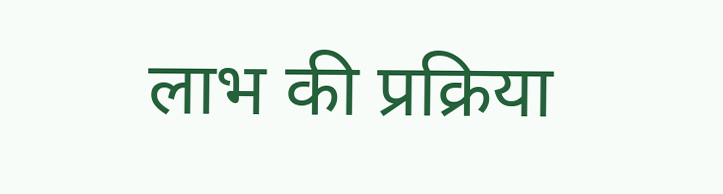लाभ की प्रक्रिया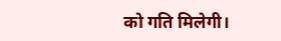को गति मिलेगी।